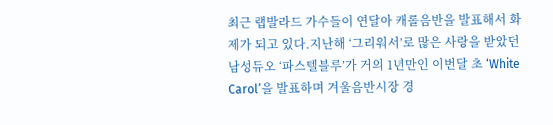최근 랩발라드 가수들이 연달아 캐롤음반을 발표해서 화제가 되고 있다.지난해 ‘그리워서’로 많은 사랑을 받았던 남성듀오 ‘파스텔블루’가 거의 1년만인 이번달 초 ‘White Carol’을 발표하며 겨울음반시장 경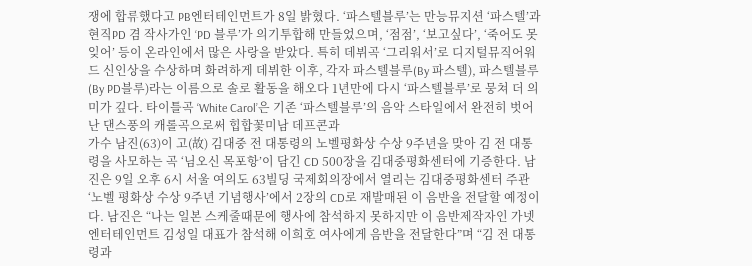쟁에 합류했다고 PB엔터테인먼트가 8일 밝혔다. ‘파스텔블루’는 만능뮤지션 ‘파스텔’과 현직PD 겸 작사가인 ‘PD 블루’가 의기투합해 만들었으며, ‘점점’, ‘보고싶다’, ‘죽어도 못잊어’ 등이 온라인에서 많은 사랑을 받았다. 특히 데뷔곡 ‘그리워서’로 디지털뮤직어워드 신인상을 수상하며 화려하게 데뷔한 이후, 각자 파스텔블루(By 파스텔), 파스텔블루(By PD블루)라는 이름으로 솔로 활동을 해오다 1년만에 다시 ‘파스텔블루’로 뭉쳐 더 의미가 깊다. 타이틀곡 ‘White Carol’은 기존 ‘파스텔블루’의 음악 스타일에서 완전히 벗어난 댄스풍의 캐롤곡으로써 힙합꽃미남 데프콘과
가수 남진(63)이 고(故) 김대중 전 대통령의 노벨평화상 수상 9주년을 맞아 김 전 대통령을 사모하는 곡 ‘님오신 목포항’이 담긴 CD 500장을 김대중평화센터에 기증한다. 남진은 9일 오후 6시 서울 여의도 63빌딩 국제회의장에서 열리는 김대중평화센터 주관 ‘노벨 평화상 수상 9주년 기념행사’에서 2장의 CD로 재발매된 이 음반을 전달할 예정이다. 남진은 “나는 일본 스케줄때문에 행사에 참석하지 못하지만 이 음반제작자인 가넷엔터테인먼트 김성일 대표가 참석해 이희호 여사에게 음반을 전달한다”며 “김 전 대통령과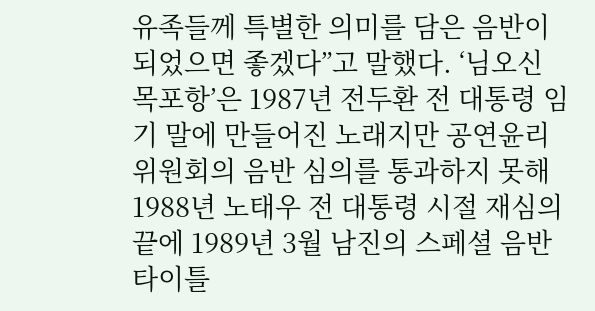유족들께 특별한 의미를 담은 음반이 되었으면 좋겠다”고 말했다. ‘님오신 목포항’은 1987년 전두환 전 대통령 임기 말에 만들어진 노래지만 공연윤리위원회의 음반 심의를 통과하지 못해 1988년 노태우 전 대통령 시절 재심의 끝에 1989년 3월 남진의 스페셜 음반 타이틀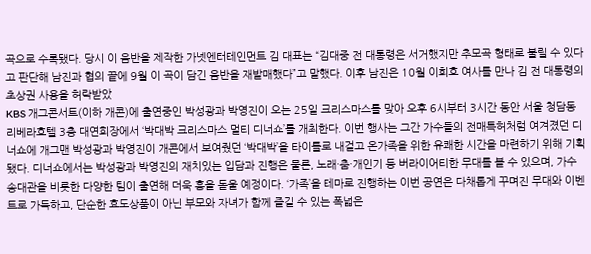곡으로 수록됐다. 당시 이 음반을 제작한 가넷엔터테인먼트 김 대표는 “김대중 전 대통령은 서거했지만 추모곡 형태로 불릴 수 있다고 판단해 남진과 협의 끝에 9월 이 곡이 담긴 음반을 재발매했다”고 말했다. 이후 남진은 10월 이희호 여사를 만나 김 전 대통령의 초상권 사용을 허락받았
KBS 개그콘서트(이하 개콘)에 출연중인 박성광과 박영진이 오는 25일 크리스마스를 맞아 오후 6시부터 3시간 동안 서울 청담동 리베라호텔 3층 대연회장에서 ‘박대박 크리스마스 멀티 디너쇼’를 개최한다. 이번 행사는 그간 가수들의 전매특허처럼 여겨졌던 디너쇼에 개그맨 박성광과 박영진이 개콘에서 보여줬던 ‘박대박’을 타이틀로 내걸고 온가족을 위한 유쾌한 시간을 마련하기 위해 기획됐다. 디너쇼에서는 박성광과 박영진의 재치있는 입담과 진행은 물론, 노래·춤·개인기 등 버라이어티한 무대를 볼 수 있으며, 가수 송대관을 비롯한 다양한 팀이 출연해 더욱 흥을 돋울 예정이다. ‘가족’을 테마로 진행하는 이번 공연은 다채롭게 꾸며진 무대와 이벤트로 가득하고, 단순한 효도상품이 아닌 부모와 자녀가 함께 즐길 수 있는 폭넓은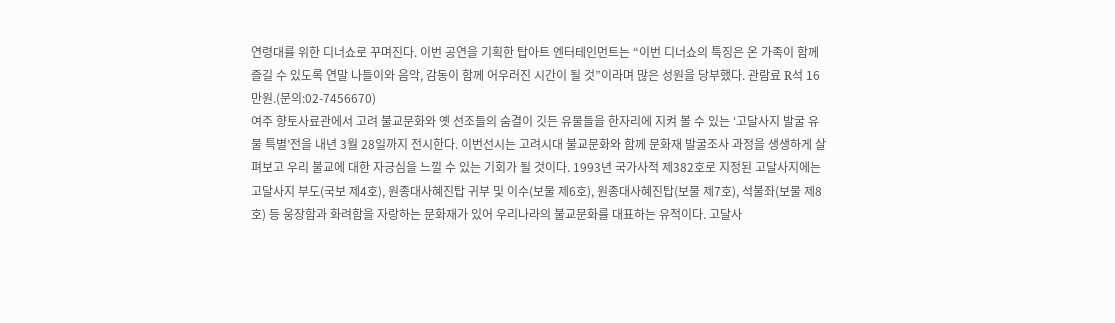연령대를 위한 디너쇼로 꾸며진다. 이번 공연을 기획한 탑아트 엔터테인먼트는 “이번 디너쇼의 특징은 온 가족이 함께 즐길 수 있도록 연말 나들이와 음악, 감동이 함께 어우러진 시간이 될 것”이라며 많은 성원을 당부했다. 관람료 R석 16만원.(문의:02-7456670)
여주 향토사료관에서 고려 불교문화와 옛 선조들의 숨결이 깃든 유물들을 한자리에 지켜 볼 수 있는 ‘고달사지 발굴 유물 특별’전을 내년 3월 28일까지 전시한다. 이번선시는 고려시대 불교문화와 함께 문화재 발굴조사 과정을 생생하게 살펴보고 우리 불교에 대한 자긍심을 느낄 수 있는 기회가 될 것이다. 1993년 국가사적 제382호로 지정된 고달사지에는 고달사지 부도(국보 제4호), 원종대사혜진탑 귀부 및 이수(보물 제6호), 원종대사혜진탑(보물 제7호), 석불좌(보물 제8호) 등 웅장함과 화려함을 자랑하는 문화재가 있어 우리나라의 불교문화를 대표하는 유적이다. 고달사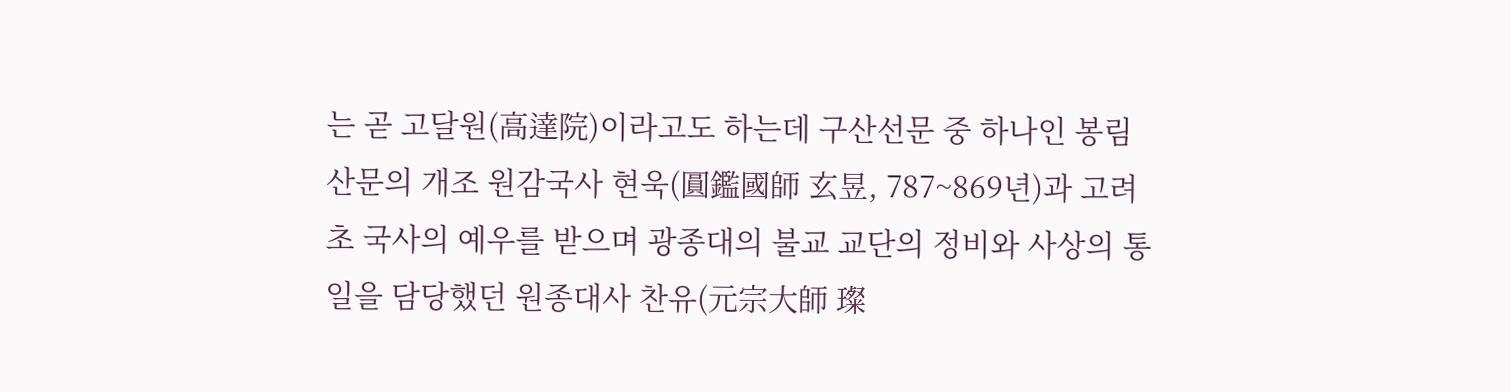는 곧 고달원(高達院)이라고도 하는데 구산선문 중 하나인 봉림산문의 개조 원감국사 현욱(圓鑑國師 玄昱, 787~869년)과 고려초 국사의 예우를 받으며 광종대의 불교 교단의 정비와 사상의 통일을 담당했던 원종대사 찬유(元宗大師 璨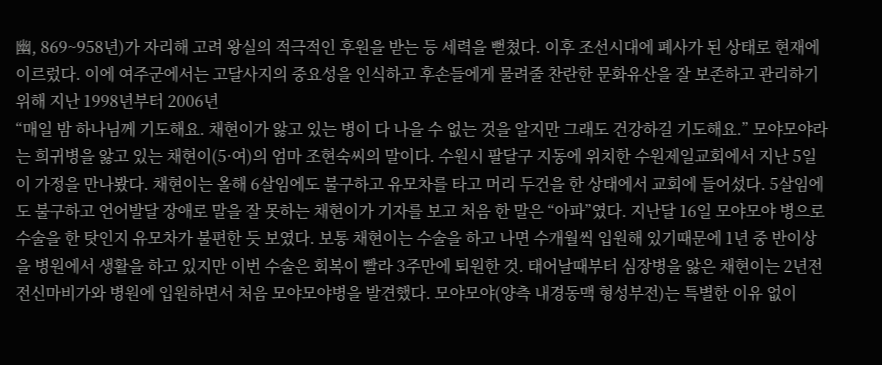幽, 869~958년)가 자리해 고려 왕실의 적극적인 후원을 받는 등 세력을 뻗쳤다. 이후 조선시대에 폐사가 된 상태로 현재에 이르렀다. 이에 여주군에서는 고달사지의 중요성을 인식하고 후손들에게 물려줄 찬란한 문화유산을 잘 보존하고 관리하기 위해 지난 1998년부터 2006년
“매일 밤 하나님께 기도해요. 채현이가 앓고 있는 병이 다 나을 수 없는 것을 알지만 그래도 건강하길 기도해요.” 모야모야라는 희귀병을 앓고 있는 채현이(5·여)의 엄마 조현숙씨의 말이다. 수원시 팔달구 지동에 위치한 수원제일교회에서 지난 5일 이 가정을 만나봤다. 채현이는 올해 6살임에도 불구하고 유모차를 타고 머리 두건을 한 상태에서 교회에 들어섰다. 5살임에도 불구하고 언어발달 장애로 말을 잘 못하는 채현이가 기자를 보고 처음 한 말은 “아파”였다. 지난달 16일 모야모야 병으로 수술을 한 탓인지 유모차가 불편한 듯 보였다. 보통 채현이는 수술을 하고 나면 수개월씩 입원해 있기때문에 1년 중 반이상을 병원에서 생활을 하고 있지만 이번 수술은 회복이 빨라 3주만에 퇴원한 것. 태어날때부터 심장병을 앓은 채현이는 2년전 전신마비가와 병원에 입원하면서 처음 모야모야병을 발견했다. 모야모야(양측 내경동맥 형성부전)는 특별한 이유 없이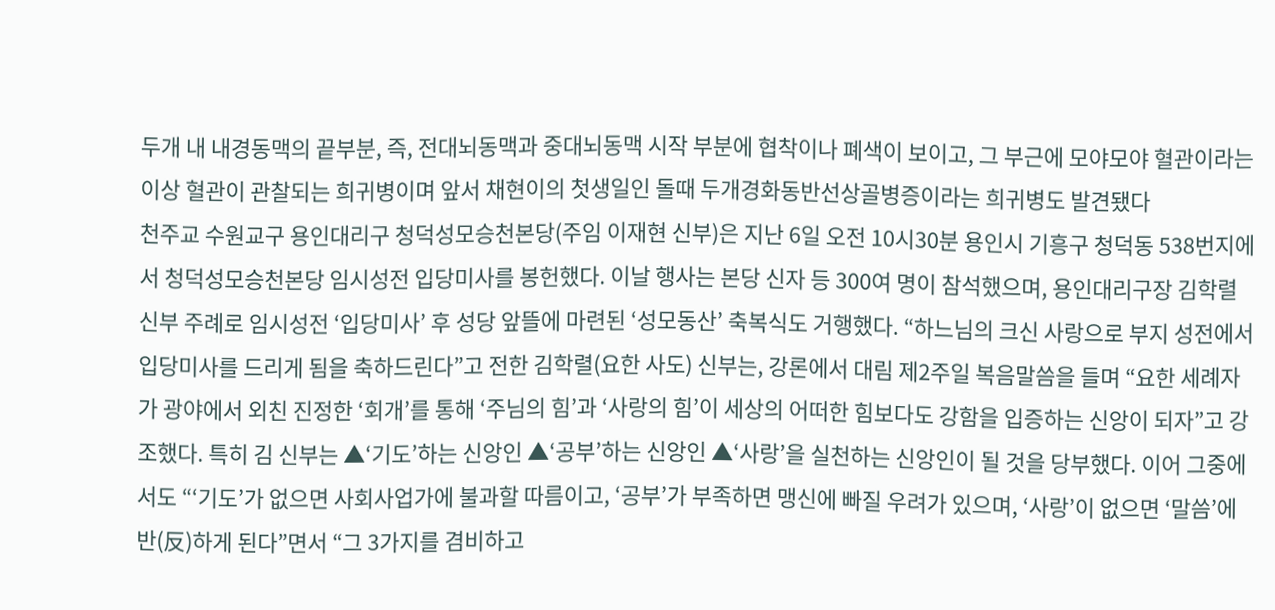두개 내 내경동맥의 끝부분, 즉, 전대뇌동맥과 중대뇌동맥 시작 부분에 협착이나 폐색이 보이고, 그 부근에 모야모야 혈관이라는 이상 혈관이 관찰되는 희귀병이며 앞서 채현이의 첫생일인 돌때 두개경화동반선상골병증이라는 희귀병도 발견됐다
천주교 수원교구 용인대리구 청덕성모승천본당(주임 이재현 신부)은 지난 6일 오전 10시30분 용인시 기흥구 청덕동 538번지에서 청덕성모승천본당 임시성전 입당미사를 봉헌했다. 이날 행사는 본당 신자 등 300여 명이 참석했으며, 용인대리구장 김학렬 신부 주례로 임시성전 ‘입당미사’ 후 성당 앞뜰에 마련된 ‘성모동산’ 축복식도 거행했다. “하느님의 크신 사랑으로 부지 성전에서 입당미사를 드리게 됨을 축하드린다”고 전한 김학렬(요한 사도) 신부는, 강론에서 대림 제2주일 복음말씀을 들며 “요한 세례자가 광야에서 외친 진정한 ‘회개’를 통해 ‘주님의 힘’과 ‘사랑의 힘’이 세상의 어떠한 힘보다도 강함을 입증하는 신앙이 되자”고 강조했다. 특히 김 신부는 ▲‘기도’하는 신앙인 ▲‘공부’하는 신앙인 ▲‘사랑’을 실천하는 신앙인이 될 것을 당부했다. 이어 그중에서도 “‘기도’가 없으면 사회사업가에 불과할 따름이고, ‘공부’가 부족하면 맹신에 빠질 우려가 있으며, ‘사랑’이 없으면 ‘말씀’에 반(反)하게 된다”면서 “그 3가지를 겸비하고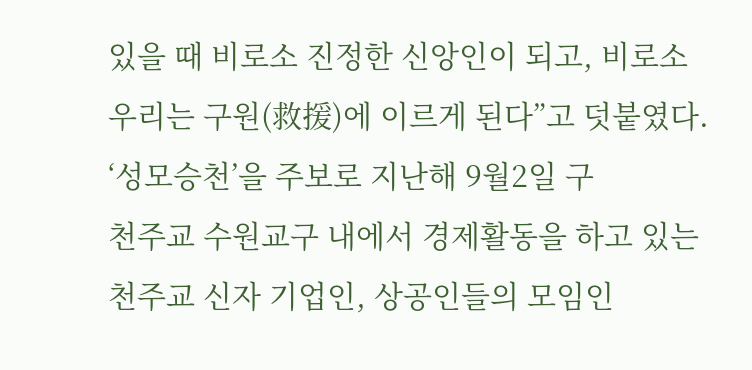있을 때 비로소 진정한 신앙인이 되고, 비로소 우리는 구원(救援)에 이르게 된다”고 덧붙였다. ‘성모승천’을 주보로 지난해 9월2일 구
천주교 수원교구 내에서 경제활동을 하고 있는 천주교 신자 기업인, 상공인들의 모임인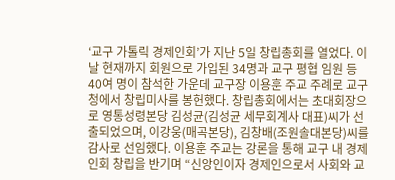‘교구 가톨릭 경제인회’가 지난 5일 창립총회를 열었다. 이날 현재까지 회원으로 가입된 34명과 교구 평협 임원 등 40여 명이 참석한 가운데 교구장 이용훈 주교 주례로 교구청에서 창립미사를 봉헌했다. 창립총회에서는 초대회장으로 영통성령본당 김성균(김성균 세무회계사 대표)씨가 선출되었으며, 이강웅(매곡본당), 김창배(조원솔대본당)씨를 감사로 선임했다. 이용훈 주교는 강론을 통해 교구 내 경제인회 창립을 반기며 “신앙인이자 경제인으로서 사회와 교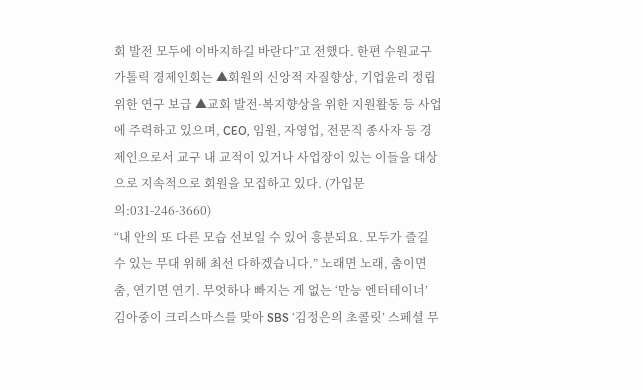회 발전 모두에 이바지하길 바란다”고 전했다. 한편 수원교구 가톨릭 경제인회는 ▲회원의 신앙적 자질향상, 기업윤리 정립 위한 연구 보급 ▲교회 발전·복지향상을 위한 지원활동 등 사업에 주력하고 있으며, CEO, 임원, 자영업, 전문직 종사자 등 경제인으로서 교구 내 교적이 있거나 사업장이 있는 이들을 대상으로 지속적으로 회원을 모집하고 있다. (가입문의:031-246-3660)
“내 안의 또 다른 모습 선보일 수 있어 흥분되요. 모두가 즐길 수 있는 무대 위해 최선 다하겠습니다.” 노래면 노래, 춤이면 춤, 연기면 연기. 무엇하나 빠지는 게 없는 ‘만능 엔터테이너’ 김아중이 크리스마스를 맞아 SBS ‘김정은의 초콜릿’ 스페셜 무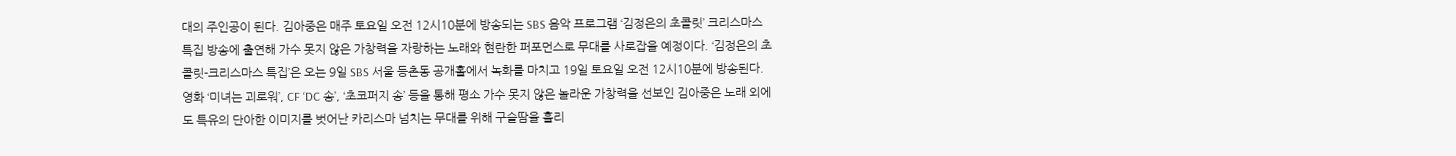대의 주인공이 된다. 김아중은 매주 토요일 오전 12시10분에 방송되는 SBS 음악 프로그램 ‘김정은의 초콜릿’ 크리스마스 특집 방송에 출연해 가수 못지 않은 가창력을 자랑하는 노래와 현란한 퍼포먼스로 무대를 사로잡을 예정이다. ‘김정은의 초콜릿-크리스마스 특집’은 오는 9일 SBS 서울 등촌동 공개홀에서 녹화를 마치고 19일 토요일 오전 12시10분에 방송된다. 영화 ‘미녀는 괴로워’, CF ‘DC 송’, ‘초코퍼지 송’ 등을 통해 평소 가수 못지 않은 놀라운 가창력을 선보인 김아중은 노래 외에도 특유의 단아한 이미지를 벗어난 카리스마 넘치는 무대를 위해 구슬땀을 흘리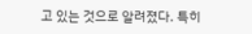고 있는 것으로 알려졌다. 특히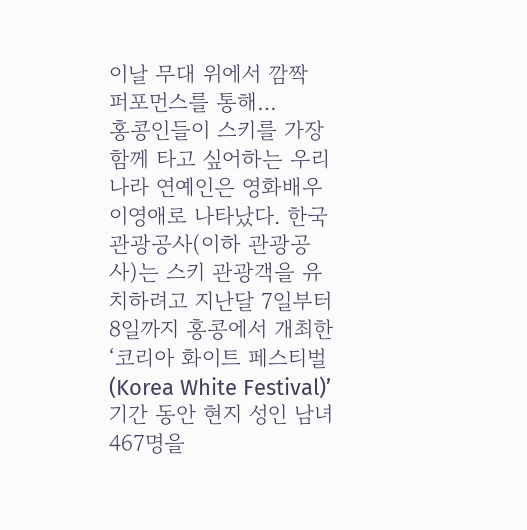이날 무대 위에서 깜짝 퍼포먼스를 통해…
홍콩인들이 스키를 가장 함께 타고 싶어하는 우리나라 연예인은 영화배우 이영애로 나타났다. 한국관광공사(이하 관광공사)는 스키 관광객을 유치하려고 지난달 7일부터 8일까지 홍콩에서 개최한 ‘코리아 화이트 페스티벌(Korea White Festival)’ 기간 동안 현지 성인 남녀 467명을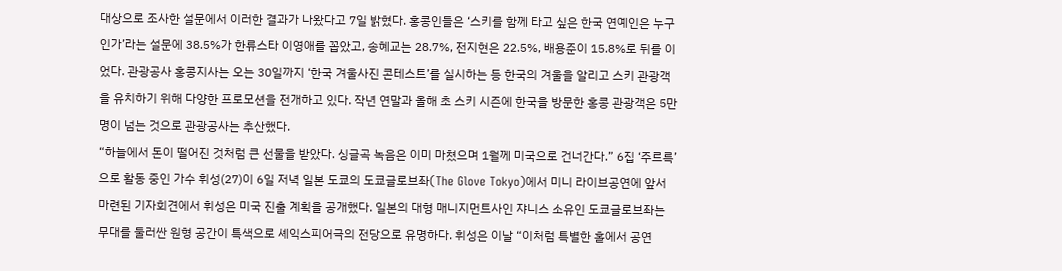대상으로 조사한 설문에서 이러한 결과가 나왔다고 7일 밝혔다. 홍콩인들은 ‘스키를 함께 타고 싶은 한국 연예인은 누구인가’라는 설문에 38.5%가 한류스타 이영애를 꼽았고, 송혜교는 28.7%, 전지현은 22.5%, 배용준이 15.8%로 뒤를 이었다. 관광공사 홍콩지사는 오는 30일까지 ‘한국 겨울사진 콘테스트’를 실시하는 등 한국의 겨울을 알리고 스키 관광객을 유치하기 위해 다양한 프로모션을 전개하고 있다. 작년 연말과 올해 초 스키 시즌에 한국을 방문한 홍콩 관광객은 5만명이 넘는 것으로 관광공사는 추산했다.
“하늘에서 돈이 떨어진 것처럼 큰 선물을 받았다. 싱글곡 녹음은 이미 마쳤으며 1월께 미국으로 건너간다.” 6집 ‘주르륵’으로 활동 중인 가수 휘성(27)이 6일 저녁 일본 도쿄의 도쿄글로브좌(The Glove Tokyo)에서 미니 라이브공연에 앞서 마련된 기자회견에서 휘성은 미국 진출 계획을 공개했다. 일본의 대형 매니지먼트사인 쟈니스 소유인 도쿄글로브좌는 무대를 둘러싼 원형 공간이 특색으로 셰익스피어극의 전당으로 유명하다. 휘성은 이날 “이처럼 특별한 홀에서 공연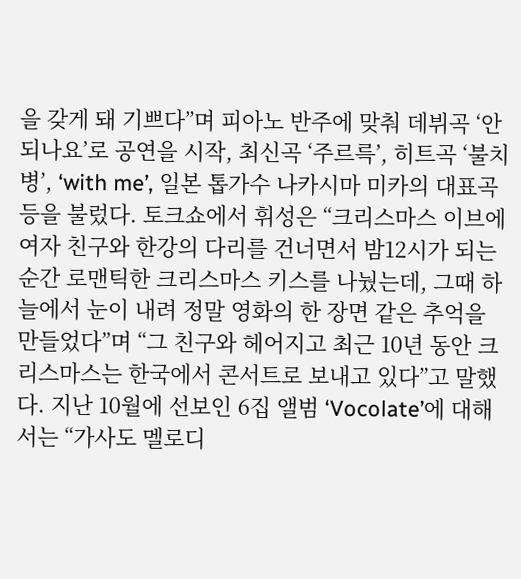을 갖게 돼 기쁘다”며 피아노 반주에 맞춰 데뷔곡 ‘안되나요’로 공연을 시작, 최신곡 ‘주르륵’, 히트곡 ‘불치병’, ‘with me’, 일본 톱가수 나카시마 미카의 대표곡 등을 불렀다. 토크쇼에서 휘성은 “크리스마스 이브에 여자 친구와 한강의 다리를 건너면서 밤12시가 되는 순간 로맨틱한 크리스마스 키스를 나눴는데, 그때 하늘에서 눈이 내려 정말 영화의 한 장면 같은 추억을 만들었다”며 “그 친구와 헤어지고 최근 10년 동안 크리스마스는 한국에서 콘서트로 보내고 있다”고 말했다. 지난 10월에 선보인 6집 앨범 ‘Vocolate’에 대해서는 “가사도 멜로디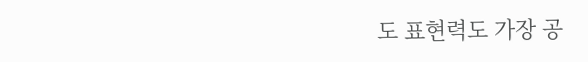도 표현력도 가장 공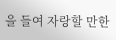을 들여 자랑할 만한